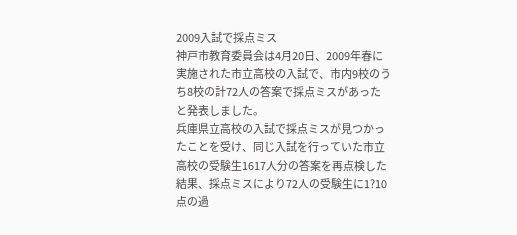2009入試で採点ミス
神戸市教育委員会は4月20日、2009年春に実施された市立高校の入試で、市内9校のうち8校の計72人の答案で採点ミスがあったと発表しました。
兵庫県立高校の入試で採点ミスが見つかったことを受け、同じ入試を行っていた市立高校の受験生1617人分の答案を再点検した結果、採点ミスにより72人の受験生に1?10点の過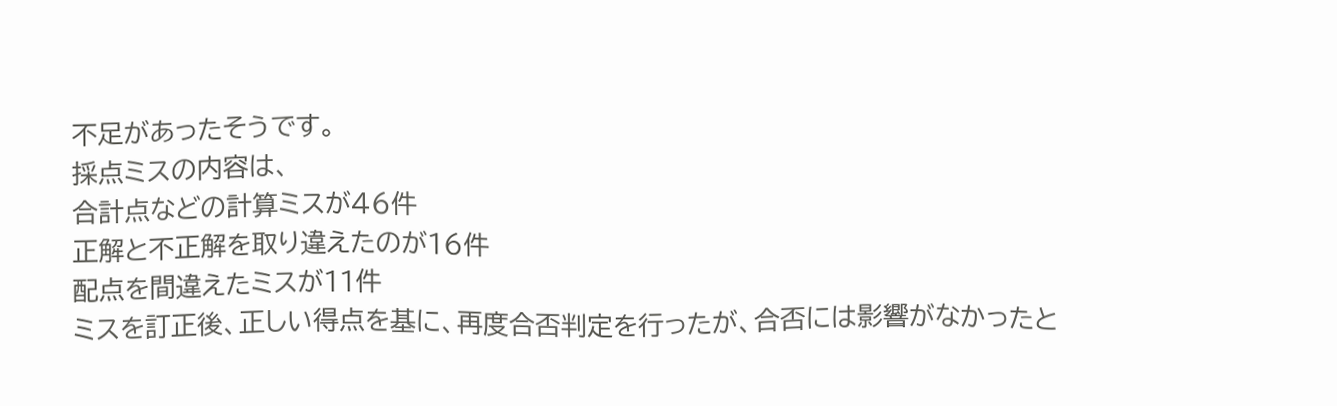不足があったそうです。
採点ミスの内容は、
合計点などの計算ミスが46件
正解と不正解を取り違えたのが16件
配点を間違えたミスが11件
ミスを訂正後、正しい得点を基に、再度合否判定を行ったが、合否には影響がなかったと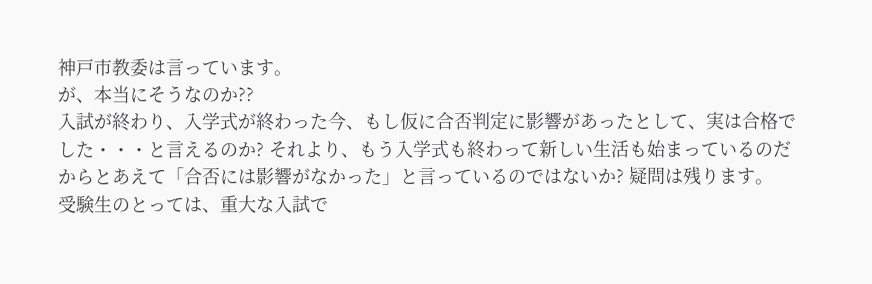神戸市教委は言っています。
が、本当にそうなのか??
入試が終わり、入学式が終わった今、もし仮に合否判定に影響があったとして、実は合格でした・・・と言えるのか? それより、もう入学式も終わって新しい生活も始まっているのだからとあえて「合否には影響がなかった」と言っているのではないか? 疑問は残ります。
受験生のとっては、重大な入試で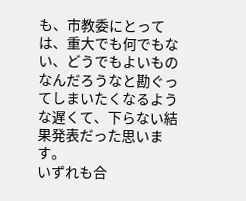も、市教委にとっては、重大でも何でもない、どうでもよいものなんだろうなと勘ぐってしまいたくなるような遅くて、下らない結果発表だった思います。
いずれも合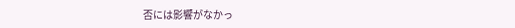否には影響がなかっ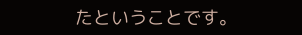たということです。